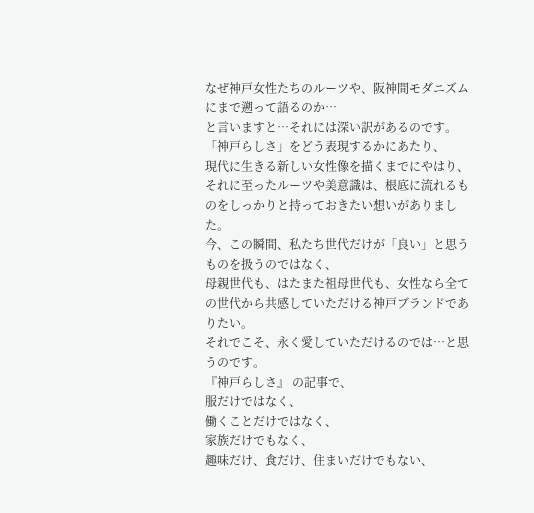なぜ神戸女性たちのルーツや、阪神間モダニズムにまで遡って語るのか…
と言いますと…それには深い訳があるのです。
「神戸らしさ」をどう表現するかにあたり、
現代に生きる新しい女性像を描くまでにやはり、それに至ったルーツや美意識は、根底に流れるものをしっかりと持っておきたい想いがありました。
今、この瞬間、私たち世代だけが「良い」と思うものを扱うのではなく、
母親世代も、はたまた祖母世代も、女性なら全ての世代から共感していただける神戸ブランドでありたい。
それでこそ、永く愛していただけるのでは…と思うのです。
『神戸らしさ』 の記事で、
服だけではなく、
働くことだけではなく、
家族だけでもなく、
趣味だけ、食だけ、住まいだけでもない、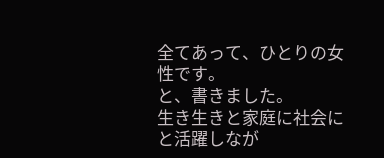全てあって、ひとりの女性です。
と、書きました。
生き生きと家庭に社会にと活躍しなが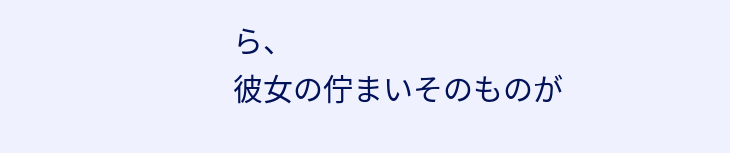ら、
彼女の佇まいそのものが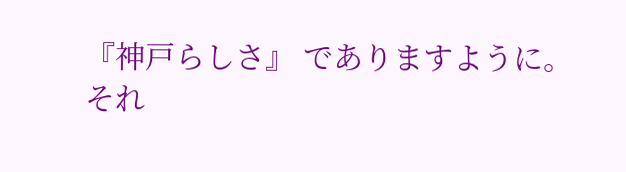『神戸らしさ』 でありますように。
それ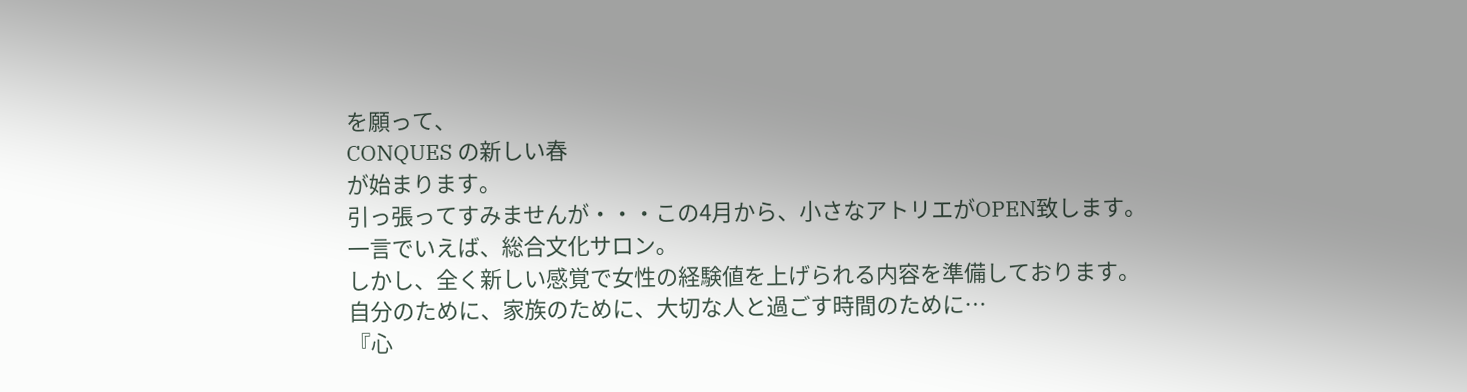を願って、
CONQUES の新しい春
が始まります。
引っ張ってすみませんが・・・この4月から、小さなアトリエがOPEN致します。
一言でいえば、総合文化サロン。
しかし、全く新しい感覚で女性の経験値を上げられる内容を準備しております。
自分のために、家族のために、大切な人と過ごす時間のために…
『心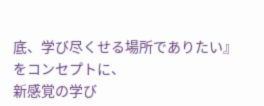底、学び尽くせる場所でありたい』
をコンセプトに、
新感覚の学び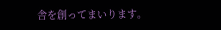舎を創ってまいります。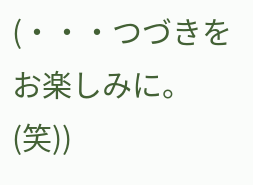(・・・つづきをお楽しみに。(笑))